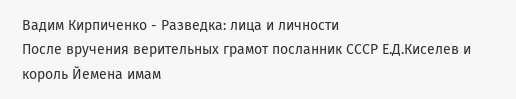Вадим Кирпиченко - Разведка: лица и личности
После вручения верительных грамот посланник СССР Е.Д.Киселев и король Йемена имам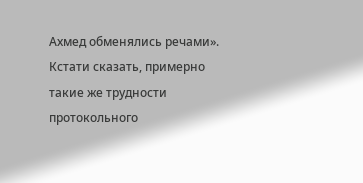Ахмед обменялись речами».
Кстати сказать, примерно такие же трудности протокольного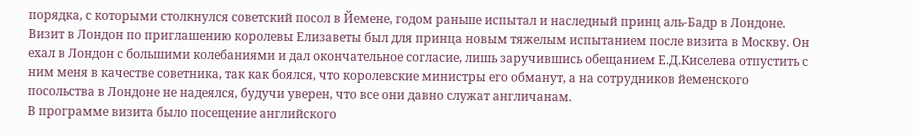порядка, с которыми столкнулся советский посол в Йемене, годом раньше испытал и наследный принц аль-Бадр в Лондоне. Визит в Лондон по приглашению королевы Елизаветы был для принца новым тяжелым испытанием после визита в Москву. Он ехал в Лондон с большими колебаниями и дал окончательное согласие, лишь заручившись обещанием Е.Д.Киселева отпустить с ним меня в качестве советника, так как боялся, что королевские министры его обманут, а на сотрудников йеменского посольства в Лондоне не надеялся, будучи уверен, что все они давно служат англичанам.
В программе визита было посещение английского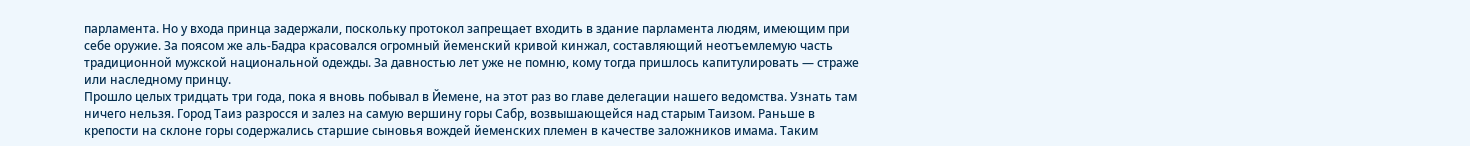парламента. Но у входа принца задержали, поскольку протокол запрещает входить в здание парламента людям, имеющим при себе оружие. За поясом же аль-Бадра красовался огромный йеменский кривой кинжал, составляющий неотъемлемую часть традиционной мужской национальной одежды. За давностью лет уже не помню, кому тогда пришлось капитулировать — страже или наследному принцу.
Прошло целых тридцать три года, пока я вновь побывал в Йемене, на этот раз во главе делегации нашего ведомства. Узнать там ничего нельзя. Город Таиз разросся и залез на самую вершину горы Сабр, возвышающейся над старым Таизом. Раньше в крепости на склоне горы содержались старшие сыновья вождей йеменских племен в качестве заложников имама. Таким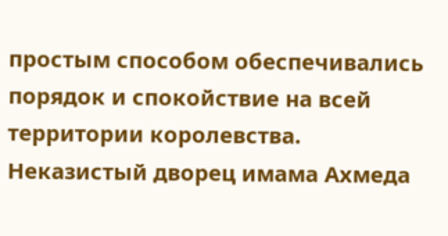простым способом обеспечивались порядок и спокойствие на всей территории королевства.
Неказистый дворец имама Ахмеда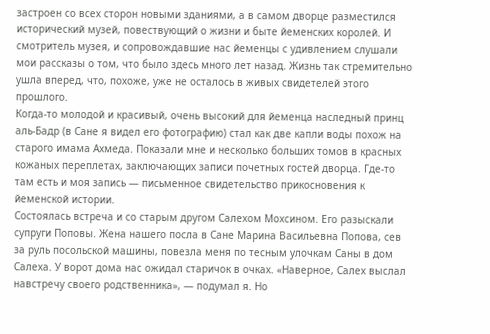застроен со всех сторон новыми зданиями, а в самом дворце разместился исторический музей, повествующий о жизни и быте йеменских королей. И смотритель музея, и сопровождавшие нас йеменцы с удивлением слушали мои рассказы о том, что было здесь много лет назад. Жизнь так стремительно ушла вперед, что, похоже, уже не осталось в живых свидетелей этого прошлого.
Когда-то молодой и красивый, очень высокий для йеменца наследный принц аль-Бадр (в Сане я видел его фотографию) стал как две капли воды похож на старого имама Ахмеда. Показали мне и несколько больших томов в красных кожаных переплетах, заключающих записи почетных гостей дворца. Где-то там есть и моя запись — письменное свидетельство прикосновения к йеменской истории.
Состоялась встреча и со старым другом Салехом Мохсином. Его разыскали супруги Поповы. Жена нашего посла в Сане Марина Васильевна Попова, сев за руль посольской машины, повезла меня по тесным улочкам Саны в дом Салеха. У ворот дома нас ожидал старичок в очках. «Наверное, Салех выслал навстречу своего родственника», — подумал я. Но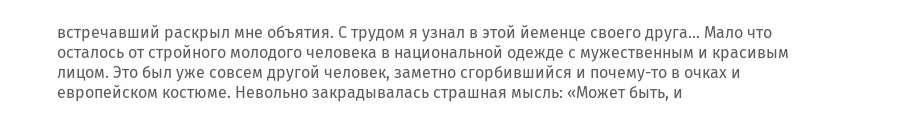встречавший раскрыл мне объятия. С трудом я узнал в этой йеменце своего друга… Мало что осталось от стройного молодого человека в национальной одежде с мужественным и красивым лицом. Это был уже совсем другой человек, заметно сгорбившийся и почему-то в очках и европейском костюме. Невольно закрадывалась страшная мысль: «Может быть, и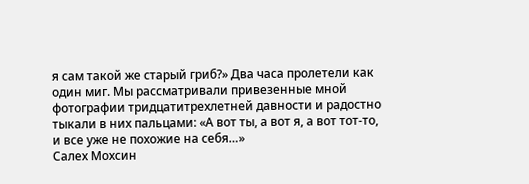я сам такой же старый гриб?» Два часа пролетели как один миг. Мы рассматривали привезенные мной фотографии тридцатитрехлетней давности и радостно тыкали в них пальцами: «А вот ты, а вот я, а вот тот-то, и все уже не похожие на себя…»
Салех Мохсин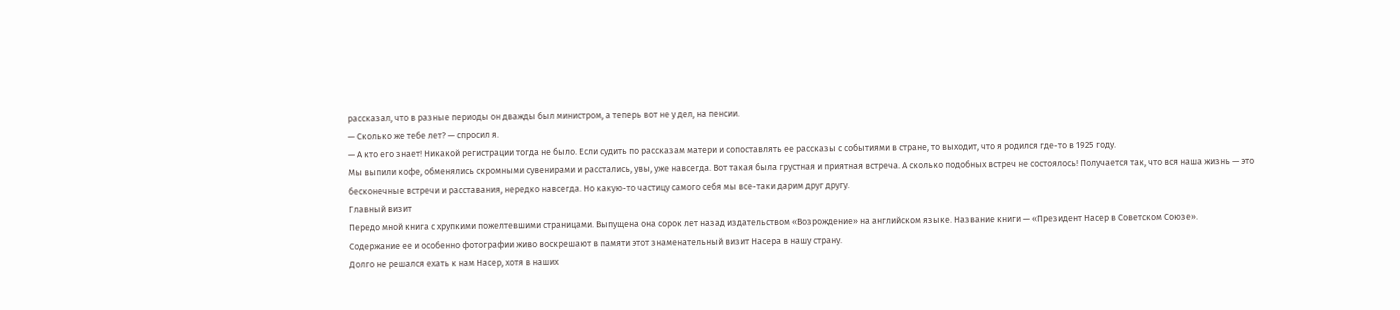рассказал, что в разные периоды он дважды был министром, а теперь вот не у дел, на пенсии.
— Сколько же тебе лет? — спросил я.
— А кто его знает! Никакой регистрации тогда не было. Если судить по рассказам матери и сопоставлять ее рассказы с событиями в стране, то выходит, что я родился где-то в 1925 году.
Мы выпили кофе, обменялись скромными сувенирами и расстались, увы, уже навсегда. Вот такая была грустная и приятная встреча. А сколько подобных встреч не состоялось! Получается так, что вся наша жизнь — это бесконечные встречи и расставания, нередко навсегда. Но какую-то частицу самого себя мы все-таки дарим друг другу.
Главный визит
Передо мной книга с хрупкими пожелтевшими страницами. Выпущена она сорок лет назад издательством «Возрождение» на английском языке. Название книги — «Президент Насер в Советском Союзе».
Содержание ее и особенно фотографии живо воскрешают в памяти этот знаменательный визит Насера в нашу страну.
Долго не решался ехать к нам Насер, хотя в наших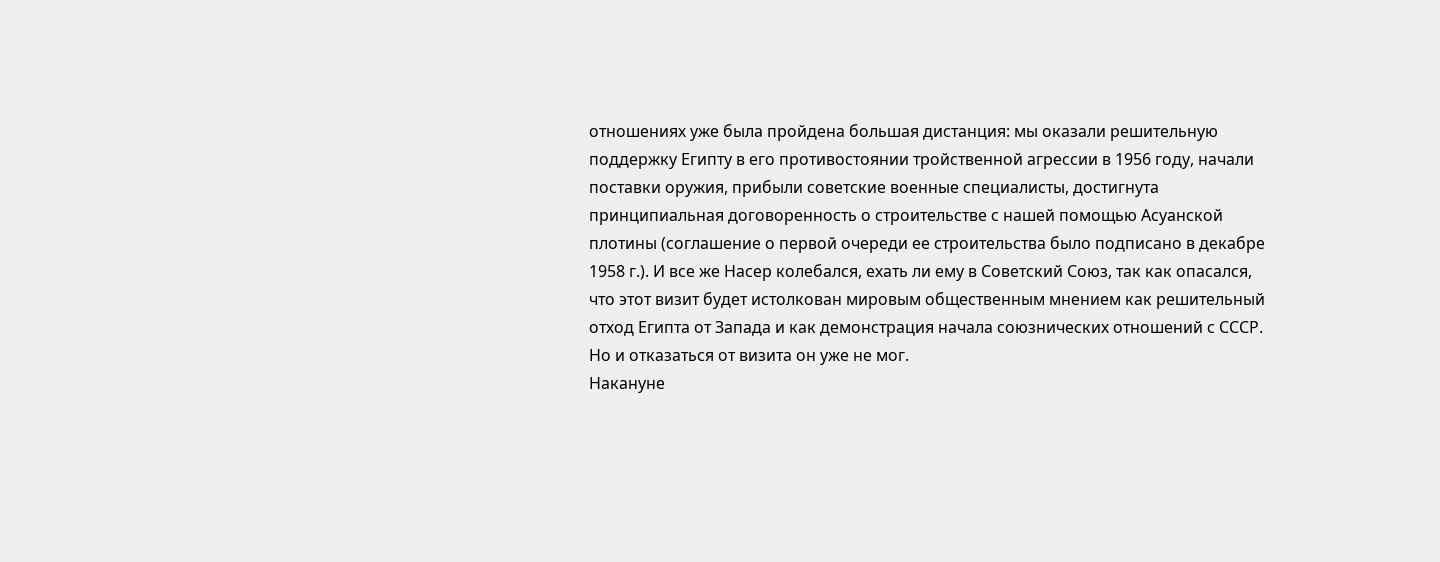отношениях уже была пройдена большая дистанция: мы оказали решительную поддержку Египту в его противостоянии тройственной агрессии в 1956 году, начали поставки оружия, прибыли советские военные специалисты, достигнута принципиальная договоренность о строительстве с нашей помощью Асуанской плотины (соглашение о первой очереди ее строительства было подписано в декабре 1958 г.). И все же Насер колебался, ехать ли ему в Советский Союз, так как опасался, что этот визит будет истолкован мировым общественным мнением как решительный отход Египта от Запада и как демонстрация начала союзнических отношений с СССР. Но и отказаться от визита он уже не мог.
Накануне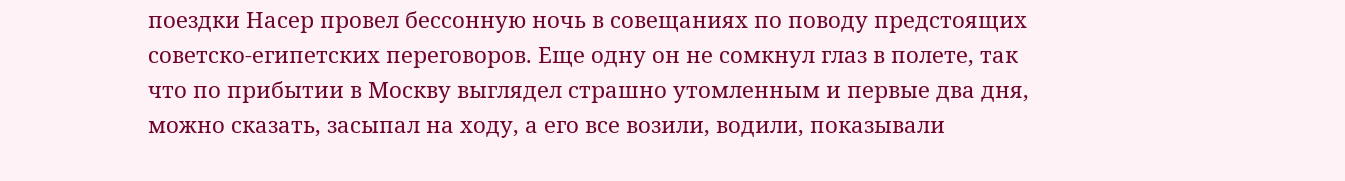поездки Насер провел бессонную ночь в совещаниях по поводу предстоящих советско-египетских переговоров. Еще одну он не сомкнул глаз в полете, так что по прибытии в Москву выглядел страшно утомленным и первые два дня, можно сказать, засыпал на ходу, а его все возили, водили, показывали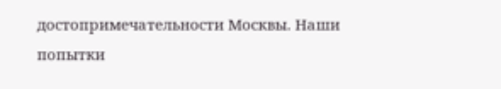достопримечательности Москвы. Наши попытки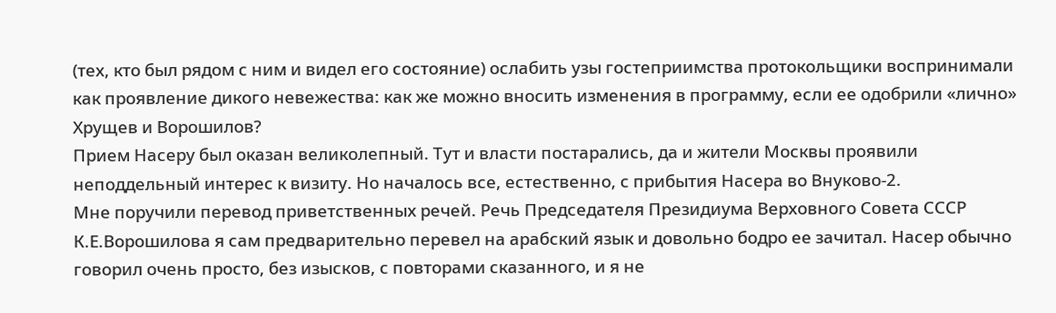(тех, кто был рядом с ним и видел его состояние) ослабить узы гостеприимства протокольщики воспринимали как проявление дикого невежества: как же можно вносить изменения в программу, если ее одобрили «лично» Хрущев и Ворошилов?
Прием Насеру был оказан великолепный. Тут и власти постарались, да и жители Москвы проявили неподдельный интерес к визиту. Но началось все, естественно, с прибытия Насера во Внуково-2.
Мне поручили перевод приветственных речей. Речь Председателя Президиума Верховного Совета СССР К.Е.Ворошилова я сам предварительно перевел на арабский язык и довольно бодро ее зачитал. Насер обычно говорил очень просто, без изысков, с повторами сказанного, и я не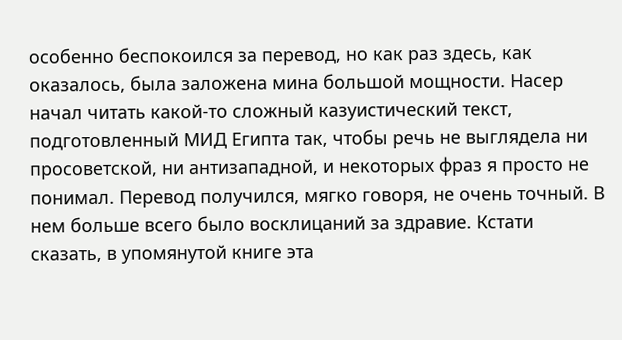особенно беспокоился за перевод, но как раз здесь, как оказалось, была заложена мина большой мощности. Насер начал читать какой-то сложный казуистический текст, подготовленный МИД Египта так, чтобы речь не выглядела ни просоветской, ни антизападной, и некоторых фраз я просто не понимал. Перевод получился, мягко говоря, не очень точный. В нем больше всего было восклицаний за здравие. Кстати сказать, в упомянутой книге эта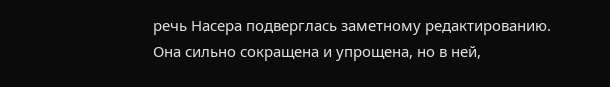речь Насера подверглась заметному редактированию. Она сильно сокращена и упрощена, но в ней,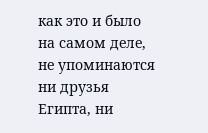как это и было на самом деле, не упоминаются ни друзья Египта, ни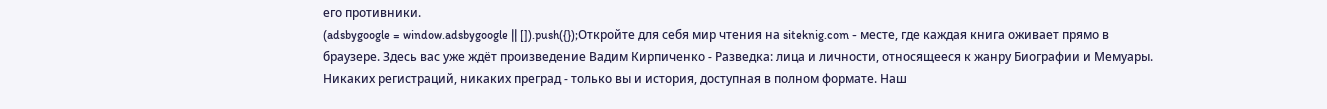его противники.
(adsbygoogle = window.adsbygoogle || []).push({});Откройте для себя мир чтения на siteknig.com - месте, где каждая книга оживает прямо в браузере. Здесь вас уже ждёт произведение Вадим Кирпиченко - Разведка: лица и личности, относящееся к жанру Биографии и Мемуары. Никаких регистраций, никаких преград - только вы и история, доступная в полном формате. Наш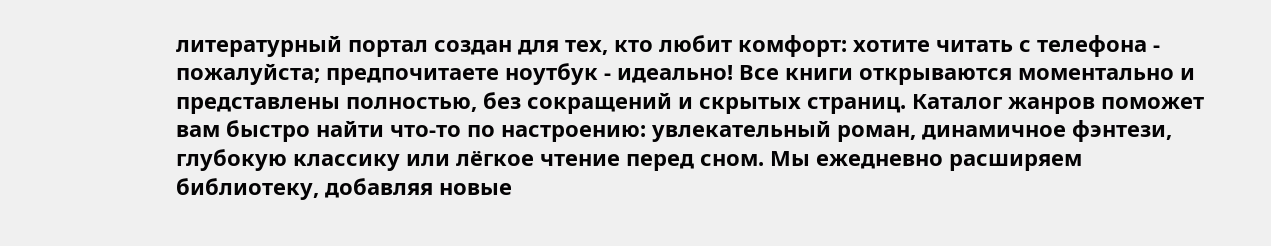литературный портал создан для тех, кто любит комфорт: хотите читать с телефона - пожалуйста; предпочитаете ноутбук - идеально! Все книги открываются моментально и представлены полностью, без сокращений и скрытых страниц. Каталог жанров поможет вам быстро найти что-то по настроению: увлекательный роман, динамичное фэнтези, глубокую классику или лёгкое чтение перед сном. Мы ежедневно расширяем библиотеку, добавляя новые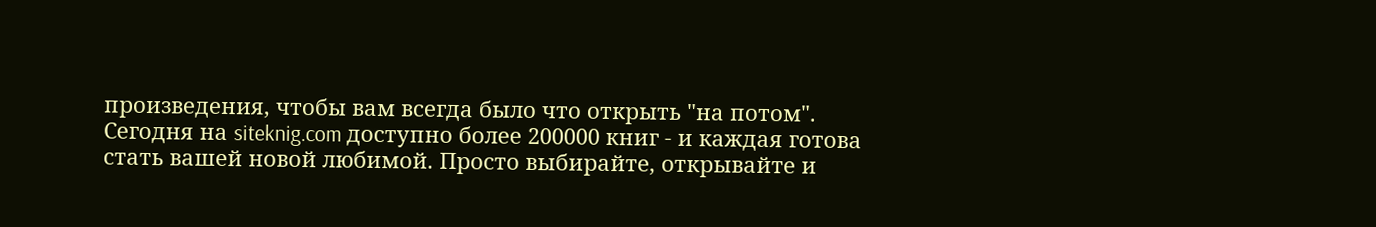произведения, чтобы вам всегда было что открыть "на потом". Сегодня на siteknig.com доступно более 200000 книг - и каждая готова стать вашей новой любимой. Просто выбирайте, открывайте и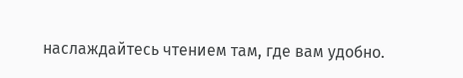наслаждайтесь чтением там, где вам удобно.